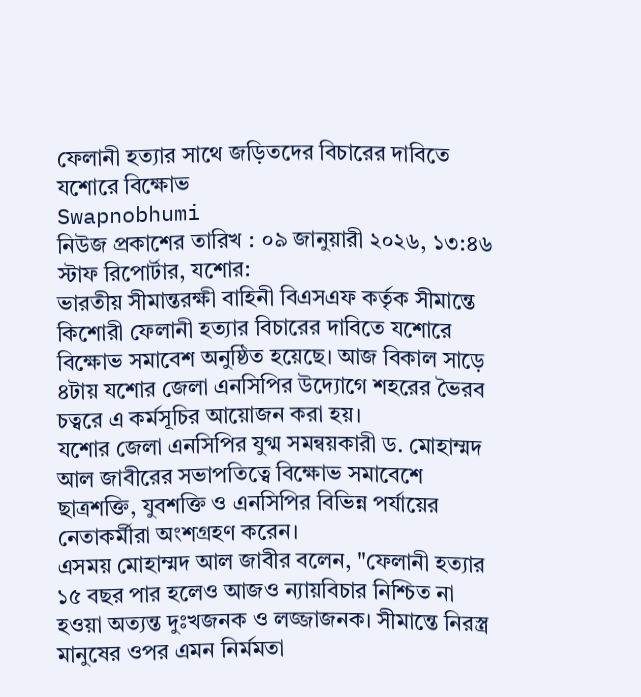ফেলানী হত্যার সাথে জড়িতদের বিচারের দাবিতে যশোরে বিক্ষোভ
Swapnobhumi
নিউজ প্রকাশের তারিখ : ০৯ জানুয়ারী ২০২৬, ১৩:৪৬
স্টাফ রিপোর্টার, যশোর:
ভারতীয় সীমান্তরক্ষী বাহিনী বিএসএফ কর্তৃক সীমান্তে কিশোরী ফেলানী হত্যার বিচারের দাবিতে যশোরে বিক্ষোভ সমাবেশ অনুষ্ঠিত হয়েছে। আজ বিকাল সাড়ে ৪টায় যশোর জেলা এনসিপির উদ্যোগে শহরের ভৈরব চত্বরে এ কর্মসূচির আয়োজন করা হয়।
যশোর জেলা এনসিপির যুগ্ম সমন্বয়কারী ড. মোহাম্মদ আল জাবীরের সভাপতিত্বে বিক্ষোভ সমাবেশে ছাত্রশক্তি, যুবশক্তি ও এনসিপির বিভিন্ন পর্যায়ের নেতাকর্মীরা অংশগ্রহণ করেন।
এসময় মোহাম্মদ আল জাবীর বলেন, "ফেলানী হত্যার ১৫ বছর পার হলেও আজও ন্যায়বিচার নিশ্চিত না হওয়া অত্যন্ত দুঃখজনক ও লজ্জাজনক। সীমান্তে নিরস্ত্র মানুষের ওপর এমন নির্মমতা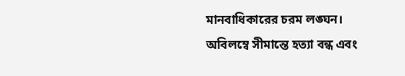মানবাধিকারের চরম লঙ্ঘন। অবিলম্বে সীমান্তে হত্যা বন্ধ এবং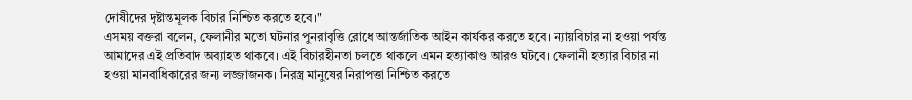দোষীদের দৃষ্টান্তমূলক বিচার নিশ্চিত করতে হবে।"
এসময় বক্তরা বলেন, ফেলানীর মতো ঘটনার পুনরাবৃত্তি রোধে আন্তর্জাতিক আইন কার্যকর করতে হবে। ন্যায়বিচার না হওয়া পর্যন্ত আমাদের এই প্রতিবাদ অব্যাহত থাকবে। এই বিচারহীনতা চলতে থাকলে এমন হত্যাকাণ্ড আরও ঘটবে। ফেলানী হত্যার বিচার না হওয়া মানবাধিকারের জন্য লজ্জাজনক। নিরস্ত্র মানুষের নিরাপত্তা নিশ্চিত করতে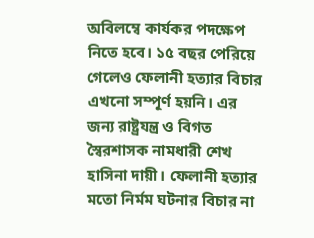অবিলম্বে কার্যকর পদক্ষেপ নিতে হবে। ১৫ বছর পেরিয়ে গেলেও ফেলানী হত্যার বিচার এখনো সম্পূর্ণ হয়নি। এর জন্য রাষ্ট্রযন্ত্র ও বিগত স্বৈরশাসক নামধারী শেখ হাসিনা দায়ী। ফেলানী হত্যার মতো নির্মম ঘটনার বিচার না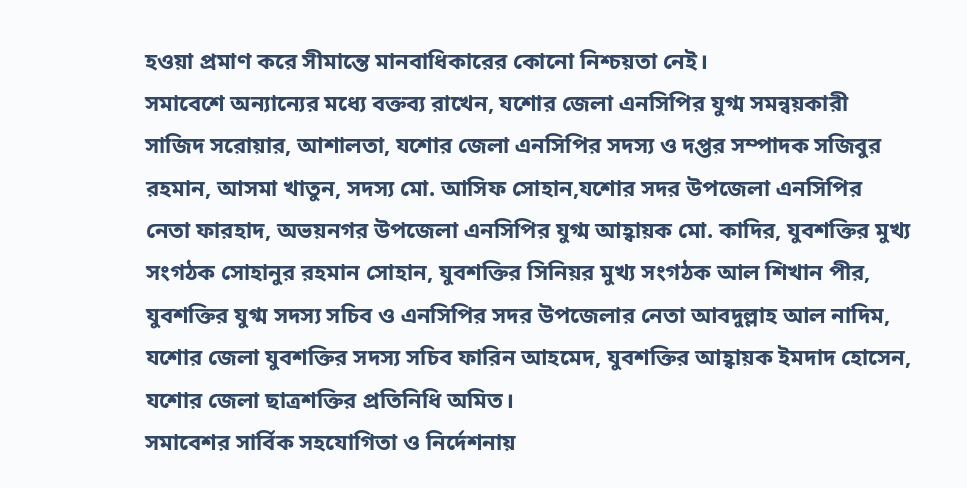হওয়া প্রমাণ করে সীমান্তে মানবাধিকারের কোনো নিশ্চয়তা নেই।
সমাবেশে অন্যান্যের মধ্যে বক্তব্য রাখেন, যশোর জেলা এনসিপির যুগ্ম সমন্বয়কারী সাজিদ সরোয়ার, আশালতা, যশোর জেলা এনসিপির সদস্য ও দপ্তর সম্পাদক সজিবুর রহমান, আসমা খাতুন, সদস্য মো. আসিফ সোহান,যশোর সদর উপজেলা এনসিপির নেতা ফারহাদ, অভয়নগর উপজেলা এনসিপির যুগ্ম আহ্বায়ক মো. কাদির, যুবশক্তির মুখ্য সংগঠক সোহানুর রহমান সোহান, যুবশক্তির সিনিয়র মুখ্য সংগঠক আল শিখান পীর, যুবশক্তির যুগ্ম সদস্য সচিব ও এনসিপির সদর উপজেলার নেতা আবদুল্লাহ আল নাদিম, যশোর জেলা যুবশক্তির সদস্য সচিব ফারিন আহমেদ, যুবশক্তির আহ্বায়ক ইমদাদ হোসেন, যশোর জেলা ছাত্রশক্তির প্রতিনিধি অমিত।
সমাবেশর সার্বিক সহযোগিতা ও নির্দেশনায়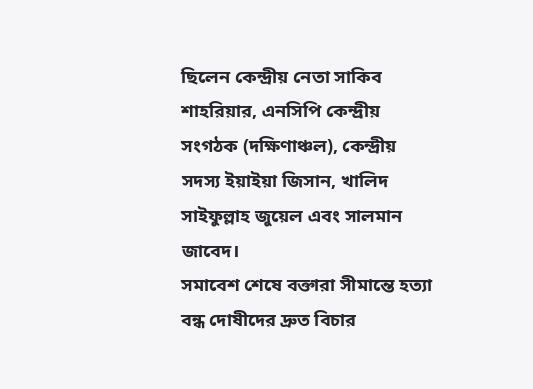ছিলেন কেন্দ্রীয় নেতা সাকিব শাহরিয়ার, এনসিপি কেন্দ্রীয় সংগঠক (দক্ষিণাঞ্চল), কেন্দ্রীয় সদস্য ইয়াইয়া জিসান, খালিদ সাইফুল্লাহ জুয়েল এবং সালমান জাবেদ।
সমাবেশ শেষে বক্তারা সীমান্তে হত্যা বন্ধ দোষীদের দ্রুত বিচার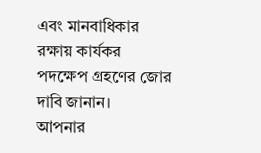এবং মানবাধিকার রক্ষায় কার্যকর পদক্ষেপ গ্রহণের জোর দাবি জানান।
আপনার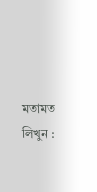মতামত লিখুন :